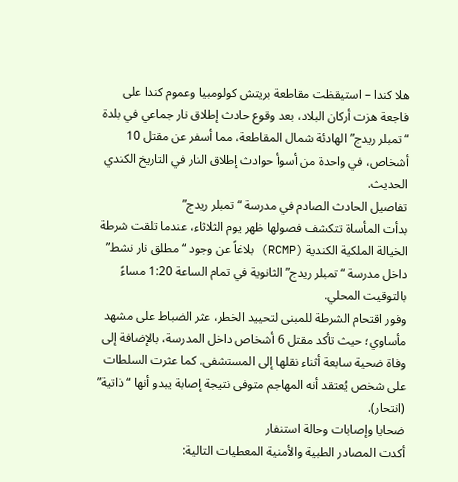هلا كندا – استيقظت مقاطعة بريتش كولومبيا وعموم كندا على فاجعة هزت أركان البلاد، بعد وقوع حادث إطلاق نار جماعي في بلدة “تمبلر ريدج” الهادئة شمال المقاطعة، مما أسفر عن مقتل 10 أشخاص، في واحدة من أسوأ حوادث إطلاق النار في التاريخ الكندي الحديث.
تفاصيل الحادث الصادم في مدرسة “تمبلر ريدج”
بدأت المأساة تتكشف فصولها ظهر يوم الثلاثاء، عندما تلقت شرطة الخيالة الملكية الكندية (RCMP) بلاغاً عن وجود “مطلق نار نشط” داخل مدرسة “تمبلر ريدج” الثانوية في تمام الساعة 1:20 مساءً بالتوقيت المحلي.
وفور اقتحام الشرطة للمبنى لتحييد الخطر، عثر الضباط على مشهد مأساوي؛ حيث تأكد مقتل 6 أشخاص داخل المدرسة، بالإضافة إلى وفاة ضحية سابعة أثناء نقلها إلى المستشفى. كما عثرت السلطات على شخص يُعتقد أنه المهاجم متوفى نتيجة إصابة يبدو أنها “ذاتية” (انتحار).
ضحايا وإصابات وحالة استنفار
أكدت المصادر الطبية والأمنية المعطيات التالية: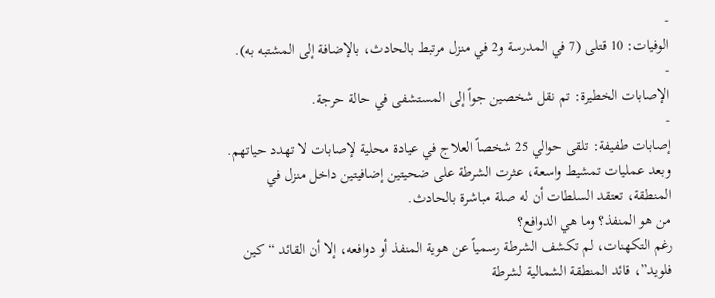-
الوفيات: 10 قتلى (7 في المدرسة و2 في منزل مرتبط بالحادث، بالإضافة إلى المشتبه به).
-
الإصابات الخطيرة: تم نقل شخصين جواً إلى المستشفى في حالة حرجة.
-
إصابات طفيفة: تلقى حوالي 25 شخصاً العلاج في عيادة محلية لإصابات لا تهدد حياتهم.
وبعد عمليات تمشيط واسعة، عثرت الشرطة على ضحيتين إضافيتين داخل منزل في المنطقة، تعتقد السلطات أن له صلة مباشرة بالحادث.
من هو المنفذ؟ وما هي الدوافع؟
رغم التكهنات، لم تكشف الشرطة رسمياً عن هوية المنفذ أو دوافعه، إلا أن القائد “كين فلويد”، قائد المنطقة الشمالية لشرطة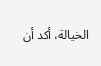الخيالة، أكد أن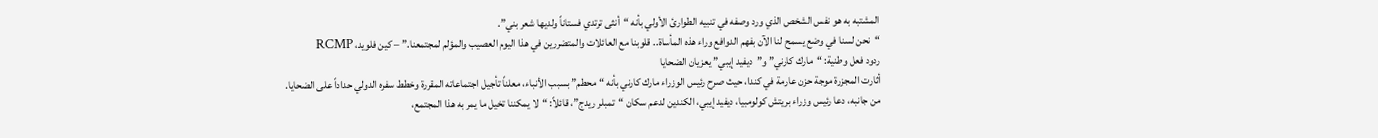المشتبه به هو نفس الشخص الذي ورد وصفه في تنبيه الطوارئ الأولي بأنه “أنثى ترتدي فستاناً ولديها شعر بني”.
“نحن لسنا في وضع يسمح لنا الآن بفهم الدوافع وراء هذه المأساة.. قلوبنا مع العائلات والمتضررين في هذا اليوم العصيب والمؤلم لمجتمعنا.” – كين فلويد، RCMP
ردود فعل وطنية: “مارك كارني” و”ديفيد إيبي” يعزيان الضحايا
أثارت المجزرة موجة حزن عارمة في كندا، حيث صرح رئيس الوزراء مارك كارني بأنه “محطم” بسبب الأنباء، معلناً تأجيل اجتماعاته المقررة وخطط سفره الدولي حداداً على الضحايا.
من جانبه، دعا رئيس وزراء بريتش كولومبيا، ديفيد إيبي، الكندين لدعم سكان “تمبلر ريدج”، قائلاً: “لا يمكننا تخيل ما يمر به هذا المجتمع،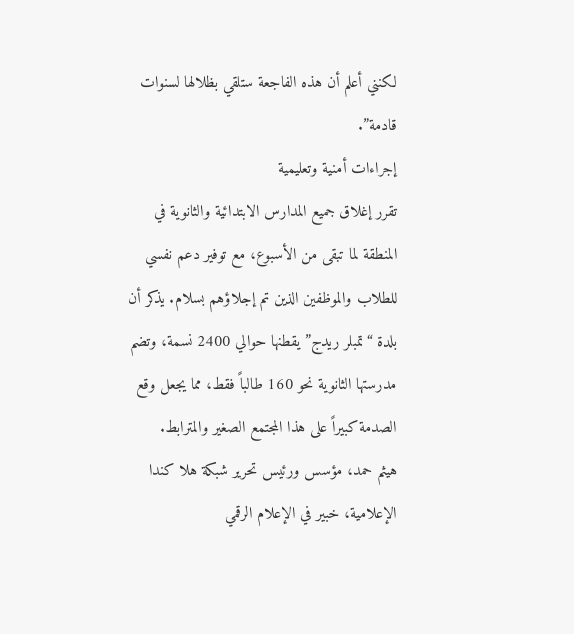لكنني أعلم أن هذه الفاجعة ستلقي بظلالها لسنوات قادمة”.
إجراءات أمنية وتعليمية
تقرر إغلاق جميع المدارس الابتدائية والثانوية في المنطقة لما تبقى من الأسبوع، مع توفير دعم نفسي للطلاب والموظفين الذين تم إجلاؤهم بسلام. يذكر أن بلدة “تمبلر ريدج” يقطنها حوالي 2400 نسمة، وتضم مدرستها الثانوية نحو 160 طالباً فقط، مما يجعل وقع الصدمة كبيراً على هذا المجتمع الصغير والمترابط.
هيثم حمد، مؤسس ورئيس تحرير شبكة هلا كندا الإعلامية، خبير في الإعلام الرقمي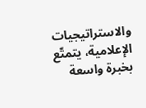والاستراتيجيات الإعلامية، يتمتّع بخبرة واسعة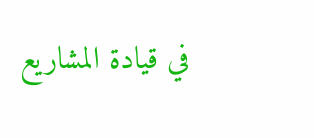في قيادة المشاريع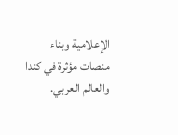الإعلامية وبناء منصات مؤثرة في كندا والعالم العربي.